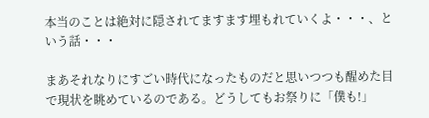本当のことは絶対に隠されてますます埋もれていくよ・・・、という話・・・

まあそれなりにすごい時代になったものだと思いつつも醒めた目で現状を眺めているのである。どうしてもお祭りに「僕も!」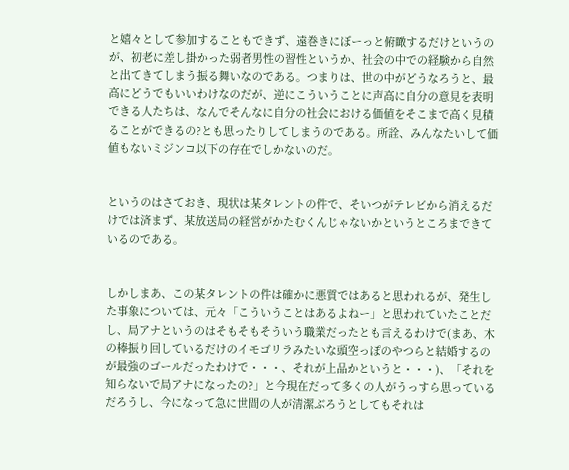と嬉々として参加することもできず、遠巻きにぼーっと俯瞰するだけというのが、初老に差し掛かった弱者男性の習性というか、社会の中での経験から自然と出てきてしまう振る舞いなのである。つまりは、世の中がどうなろうと、最高にどうでもいいわけなのだが、逆にこういうことに声高に自分の意見を表明できる人たちは、なんでそんなに自分の社会における価値をそこまで高く見積ることができるの?とも思ったりしてしまうのである。所詮、みんなたいして価値もないミジンコ以下の存在でしかないのだ。


というのはさておき、現状は某タレントの件で、そいつがテレビから消えるだけでは済まず、某放送局の経営がかたむくんじゃないかというところまできているのである。


しかしまあ、この某タレントの件は確かに悪質ではあると思われるが、発生した事象については、元々「こういうことはあるよねー」と思われていたことだし、局アナというのはそもそもそういう職業だったとも言えるわけで(まあ、木の棒振り回しているだけのイモゴリラみたいな頭空っぽのやつらと結婚するのが最強のゴールだったわけで・・・、それが上品かというと・・・)、「それを知らないで局アナになったの?」と今現在だって多くの人がうっすら思っているだろうし、今になって急に世間の人が清潔ぶろうとしてもそれは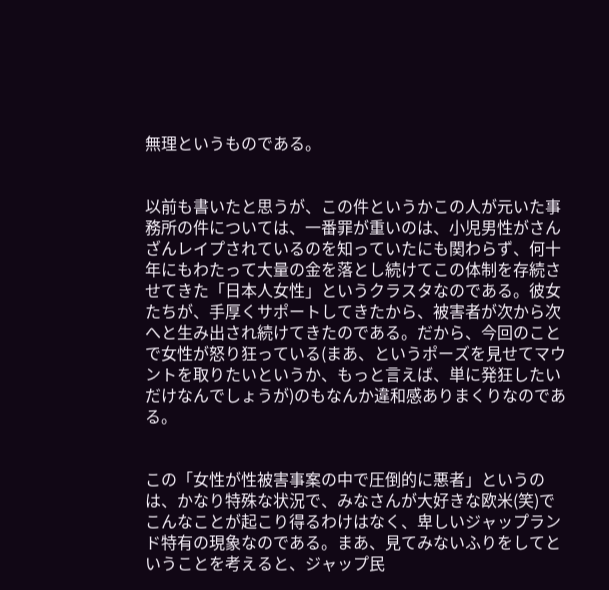無理というものである。


以前も書いたと思うが、この件というかこの人が元いた事務所の件については、一番罪が重いのは、小児男性がさんざんレイプされているのを知っていたにも関わらず、何十年にもわたって大量の金を落とし続けてこの体制を存続させてきた「日本人女性」というクラスタなのである。彼女たちが、手厚くサポートしてきたから、被害者が次から次へと生み出され続けてきたのである。だから、今回のことで女性が怒り狂っている(まあ、というポーズを見せてマウントを取りたいというか、もっと言えば、単に発狂したいだけなんでしょうが)のもなんか違和感ありまくりなのである。


この「女性が性被害事案の中で圧倒的に悪者」というのは、かなり特殊な状況で、みなさんが大好きな欧米(笑)でこんなことが起こり得るわけはなく、卑しいジャップランド特有の現象なのである。まあ、見てみないふりをしてということを考えると、ジャップ民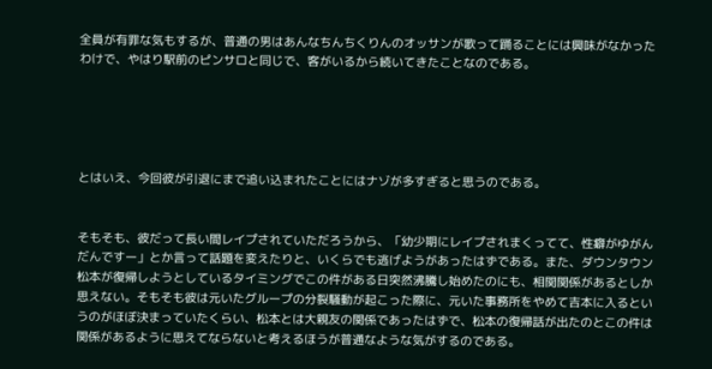全員が有罪な気もするが、普通の男はあんなちんちくりんのオッサンが歌って踊ることには興味がなかったわけで、やはり駅前のピンサロと同じで、客がいるから続いてきたことなのである。





とはいえ、今回彼が引退にまで追い込まれたことにはナゾが多すぎると思うのである。


そもそも、彼だって長い間レイプされていただろうから、「幼少期にレイプされまくってて、性癖がゆがんだんですー」とか言って話題を変えたりと、いくらでも逃げようがあったはずである。また、ダウンタウン松本が復帰しようとしているタイミングでこの件がある日突然沸騰し始めたのにも、相関関係があるとしか思えない。そもそも彼は元いたグループの分裂騒動が起こった際に、元いた事務所をやめて吉本に入るというのがほぼ決まっていたくらい、松本とは大親友の関係であったはずで、松本の復帰話が出たのとこの件は関係があるように思えてならないと考えるほうが普通なような気がするのである。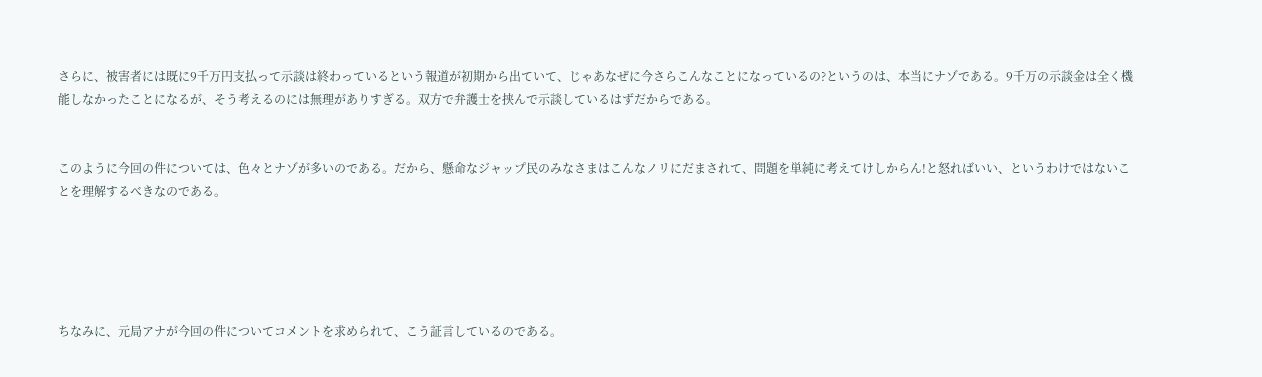さらに、被害者には既に9千万円支払って示談は終わっているという報道が初期から出ていて、じゃあなぜに今さらこんなことになっているの?というのは、本当にナゾである。9千万の示談金は全く機能しなかったことになるが、そう考えるのには無理がありすぎる。双方で弁護士を挟んで示談しているはずだからである。


このように今回の件については、色々とナゾが多いのである。だから、懸命なジャップ民のみなさまはこんなノリにだまされて、問題を単純に考えてけしからん!と怒ればいい、というわけではないことを理解するべきなのである。





ちなみに、元局アナが今回の件についてコメントを求められて、こう証言しているのである。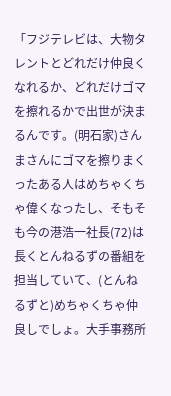「フジテレビは、大物タレントとどれだけ仲良くなれるか、どれだけゴマを擦れるかで出世が決まるんです。(明石家)さんまさんにゴマを擦りまくったある人はめちゃくちゃ偉くなったし、そもそも今の港浩一社長(72)は長くとんねるずの番組を担当していて、(とんねるずと)めちゃくちゃ仲良しでしょ。大手事務所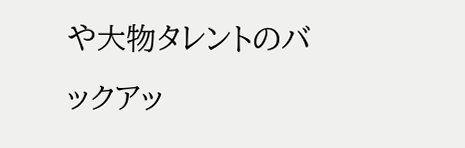や大物タレントのバックアッ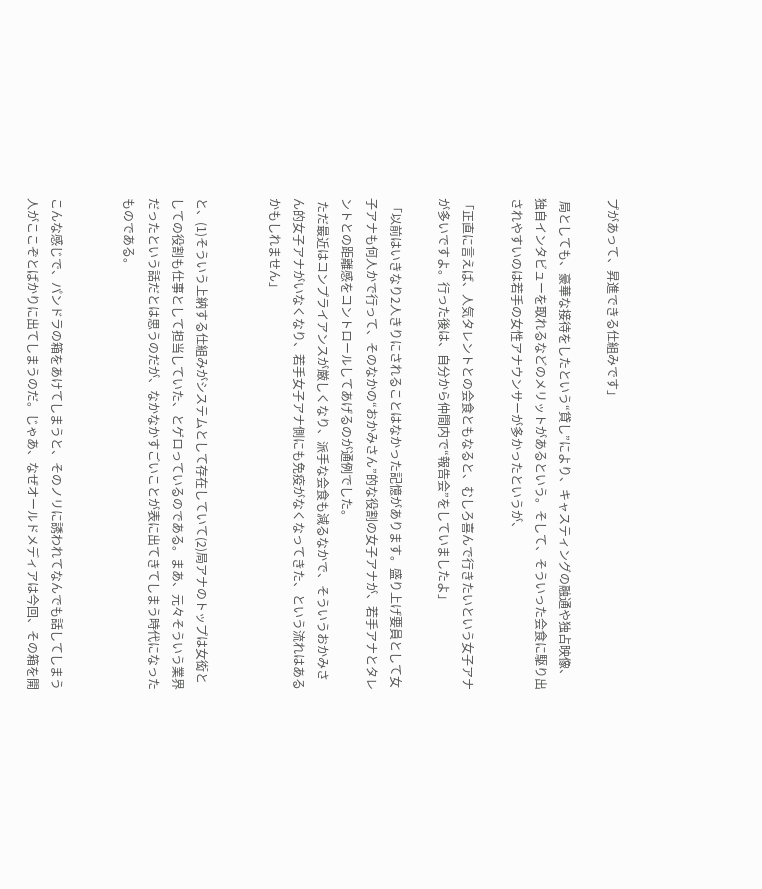プがあって、昇進できる仕組みです」

 局としても、豪華な接待をしたという“貸し”により、キャスティングの融通や独占映像、独自インタビューを取れるなどのメリットがあるという。そして、そういった会食に駆り出されやすいのは若手の女性アナウンサーが多かったというが、

「正直に言えば、人気タレントとの会食ともなると、むしろ喜んで行きたいという女子アナが多いですよ。行った後は、自分から仲間内で“報告会”をしていましたよ」

 「以前はいきなり2人きりにされることはなかった記憶があります。盛り上げ要員として女子アナも何人かで行って、そのなかの“おかみさん”的な役割の女子アナが、若手アナとタレントとの距離感をコントロールしてあげるのが通例でした。
 ただ最近はコンプライアンスが厳しくなり、派手な会食も減るなかで、そういうおかみさん的女子アナがいなくなり、若手女子アナ側にも免疫がなくなってきた、という流れはあるかもしれません」


と、(1)そういう上納する仕組みがシステムとして存在していて(2)局アナのトップは女衒としての役割も仕事として担当していた、とゲロっているのである。まあ、元々そういう業界だったという話だとは思うのだが、なかなかすごいことが表に出てきてしまう時代になったものである。


こんな感じで、パンドラの箱をあけてしまうと、そのノリに誘われてなんでも話してしまう人がここぞとばかりに出てしまうのだ。じゃあ、なぜオールドメディアは今回、その箱を開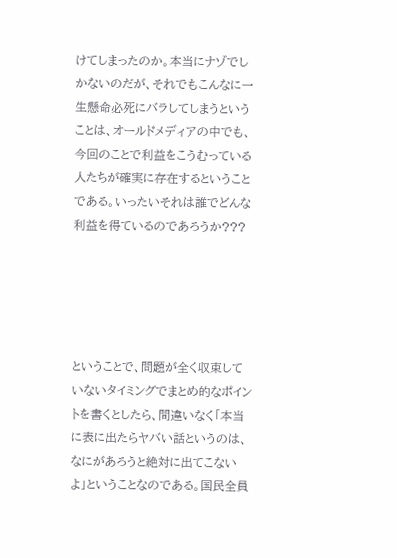けてしまったのか。本当にナゾでしかないのだが、それでもこんなに一生懸命必死にバラしてしまうということは、オールドメディアの中でも、今回のことで利益をこうむっている人たちが確実に存在するということである。いったいそれは誰でどんな利益を得ているのであろうか???





ということで、問題が全く収束していないタイミングでまとめ的なポイントを書くとしたら、間違いなく「本当に表に出たらヤバい話というのは、なにがあろうと絶対に出てこないよ」ということなのである。国民全員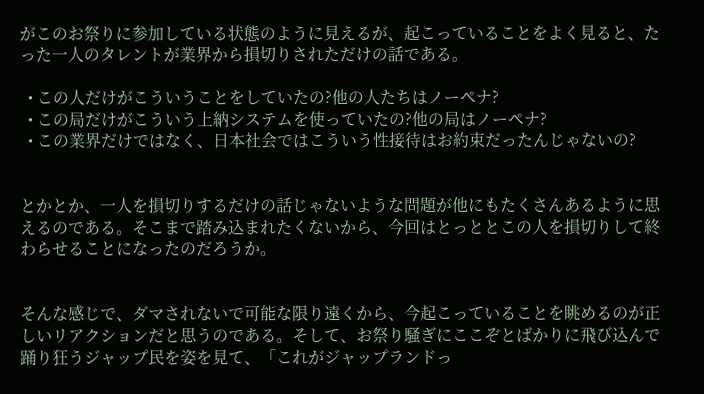がこのお祭りに参加している状態のように見えるが、起こっていることをよく見ると、たった一人のタレントが業界から損切りされただけの話である。

  • この人だけがこういうことをしていたの?他の人たちはノーペナ?
  • この局だけがこういう上納システムを使っていたの?他の局はノーペナ?
  • この業界だけではなく、日本社会ではこういう性接待はお約束だったんじゃないの?


とかとか、一人を損切りするだけの話じゃないような問題が他にもたくさんあるように思えるのである。そこまで踏み込まれたくないから、今回はとっととこの人を損切りして終わらせることになったのだろうか。


そんな感じで、ダマされないで可能な限り遠くから、今起こっていることを眺めるのが正しいリアクションだと思うのである。そして、お祭り騒ぎにここぞとばかりに飛び込んで踊り狂うジャップ民を姿を見て、「これがジャップランドっ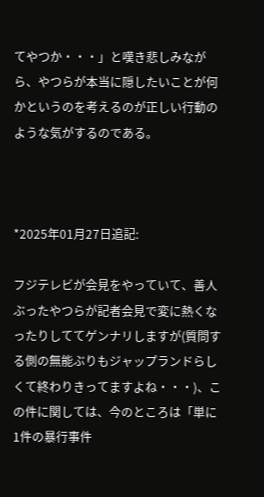てやつか・・・」と嘆き悲しみながら、やつらが本当に隠したいことが何かというのを考えるのが正しい行動のような気がするのである。



*2025年01月27日追記:

フジテレビが会見をやっていて、善人ぶったやつらが記者会見で変に熱くなったりしててゲンナリしますが(質問する側の無能ぶりもジャップランドらしくて終わりきってますよね・・・)、この件に関しては、今のところは「単に1件の暴行事件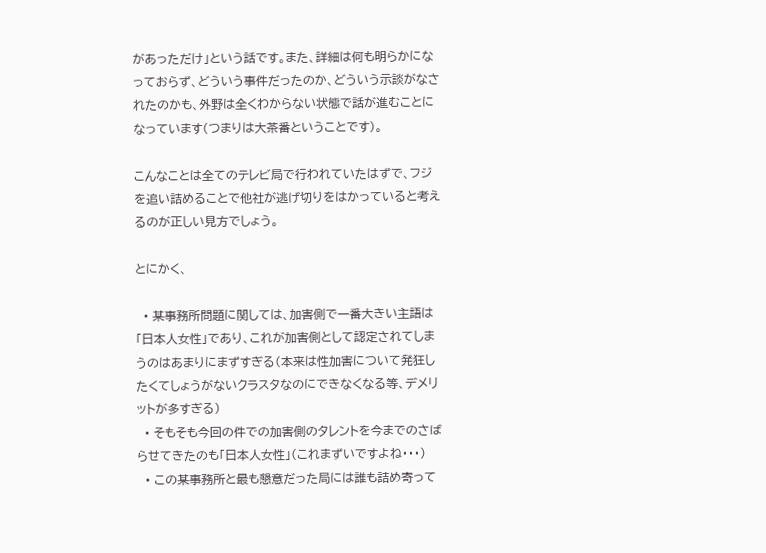があっただけ」という話です。また、詳細は何も明らかになっておらず、どういう事件だったのか、どういう示談がなされたのかも、外野は全くわからない状態で話が進むことになっています(つまりは大茶番ということです)。

こんなことは全てのテレビ局で行われていたはずで、フジを追い詰めることで他社が逃げ切りをはかっていると考えるのが正しい見方でしょう。

とにかく、

  • 某事務所問題に関しては、加害側で一番大きい主語は「日本人女性」であり、これが加害側として認定されてしまうのはあまりにまずすぎる(本来は性加害について発狂したくてしょうがないクラスタなのにできなくなる等、デメリットが多すぎる)
  • そもそも今回の件での加害側のタレントを今までのさばらせてきたのも「日本人女性」(これまずいですよね・・・)
  • この某事務所と最も懇意だった局には誰も詰め寄って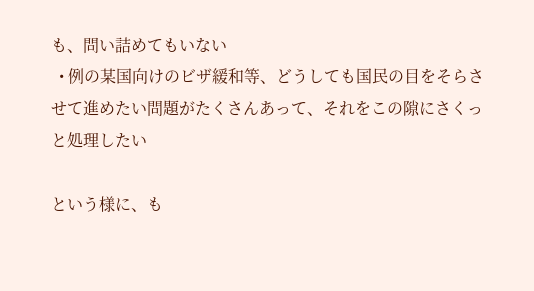も、問い詰めてもいない
  • 例の某国向けのビザ緩和等、どうしても国民の目をそらさせて進めたい問題がたくさんあって、それをこの隙にさくっと処理したい

という様に、も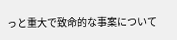っと重大で致命的な事案について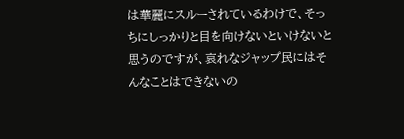は華麗にスルーされているわけで、そっちにしっかりと目を向けないといけないと思うのですが、哀れなジャップ民にはそんなことはできないの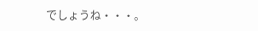でしょうね・・・。